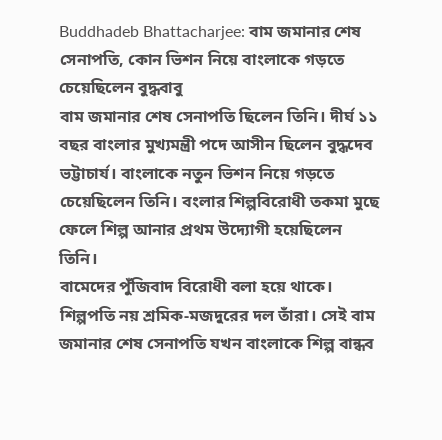Buddhadeb Bhattacharjee: বাম জমানার শেষ সেনাপতি, কোন ভিশন নিয়ে বাংলাকে গড়তে চেয়েছিলেন বুদ্ধবাবু
বাম জমানার শেষ সেনাপতি ছিলেন তিনি। দীর্ঘ ১১ বছর বাংলার মুখ্যমন্ত্রী পদে আসীন ছিলেন বুদ্ধদেব ভট্টাচার্য। বাংলাকে নতুন ভিশন নিয়ে গড়তে চেয়েছিলেন তিনি। বংলার শিল্পবিরোধী তকমা মুছে ফেলে শিল্প আনার প্রথম উদ্যোগী হয়েছিলেন তিনি।
বামেদের পুঁজিবাদ বিরোধী বলা হয়ে থাকে। শিল্পপতি নয় শ্রমিক-মজদুরের দল তাঁরা। সেই বাম জমানার শেষ সেনাপতি যখন বাংলাকে শিল্প বান্ধব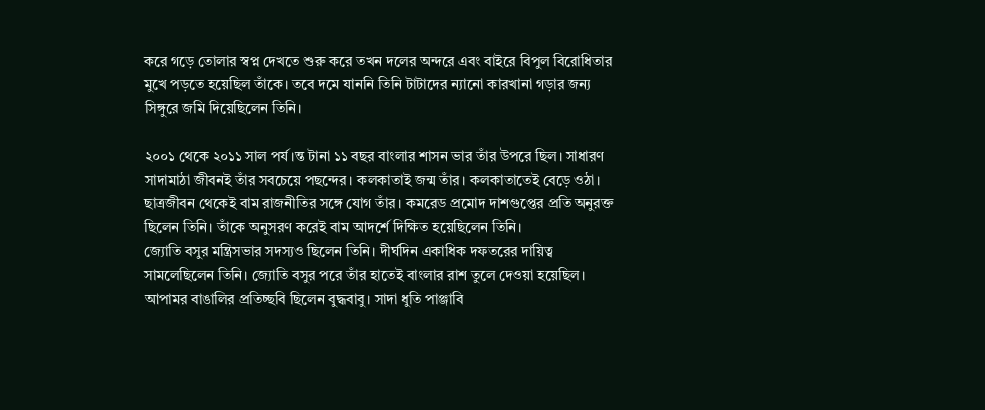করে গড়ে তোলার স্বপ্ন দেখতে শুরু করে তখন দলের অন্দরে এবং বাইরে বিপুল বিরোধিতার মুখে পড়তে হয়েছিল তাঁকে। তবে দমে যাননি তিনি টাটাদের ন্যানো কারখানা গড়ার জন্য সিঙ্গুরে জমি দিয়েছিলেন তিনি।

২০০১ থেকে ২০১১ সাল পর্য।ন্ত টানা ১১ বছর বাংলার শাসন ভার তাঁর উপরে ছিল। সাধারণ সাদামাঠা জীবনই তাঁর সবচেয়ে পছন্দের। কলকাতাই জন্ম তাঁর। কলকাতাতেই বেড়ে ওঠা। ছাত্রজীবন থেকেই বাম রাজনীতির সঙ্গে যোগ তাঁর। কমরেড প্রমোদ দাশগুপ্তের প্রতি অনুরক্ত ছিলেন তিনি। তাঁকে অনুসরণ করেই বাম আদর্শে দিক্ষিত হয়েছিলেন তিনি।
জ্যোতি বসুর মন্ত্রিসভার সদস্যও ছিলেন তিনি। দীর্ঘদিন একাধিক দফতরের দায়িত্ব সামলেছিলেন তিনি। জ্যোতি বসুর পরে তাঁর হাতেই বাংলার রাশ তুলে দেওয়া হয়েছিল। আপামর বাঙালির প্রতিচ্ছবি ছিলেন বুদ্ধবাবু। সাদা ধুতি পাঞ্জাবি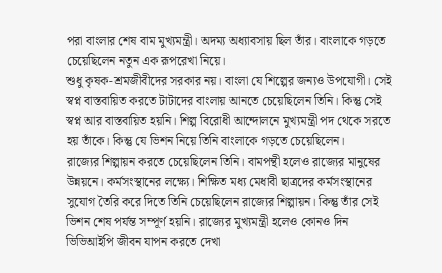পরা বাংলার শেষ বাম মুখ্যমন্ত্রী। অদম্য অধ্যাবসায় ছিল তাঁর। বাংলাকে গড়তে চেয়েছিলেন নতুন এক রূপরেখা নিয়ে।
শুধু কৃষক-শ্রমজীবীদের সরকার নয়। বাংলা যে শিল্পের জন্যও উপযোগী। সেই স্বপ্ন বাস্তবায়িত করতে টাটাদের বাংলায় আনতে চেয়েছিলেন তিনি। কিন্তু সেই স্বপ্ন আর বাস্তবায়িত হয়নি। শিল্প বিরোধী আন্দোলনে মুখ্যমন্ত্রী পদ থেকে সরতে হয় তাঁকে। কিন্তু যে ভিশন নিয়ে তিনি বাংলাকে গড়তে চেয়েছিলেন।
রাজ্যের শিল্পায়ন করতে চেয়েছিলেন তিনি। বামপন্থী হলেও রাজ্যের মানুষের উন্নয়নে। কর্মসংস্থানের লক্ষ্যে। শিক্ষিত মধ্য মেধাবী ছাত্রদের কর্মসংস্থানের সুযোগ তৈরি করে দিতে তিনি চেয়েছিলেন রাজ্যের শিল্পায়ন। কিন্তু তাঁর সেই ভিশন শেষ পর্যন্ত সম্পূর্ণ হয়নি। রাজ্যের মুখ্যমন্ত্রী হলেও কোনও দিন ভিভিআইপি জীবন যাপন করতে দেখা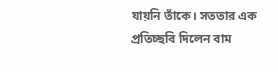যায়নি তাঁকে। সততার এক প্রতিচ্ছবি দিলেন বাম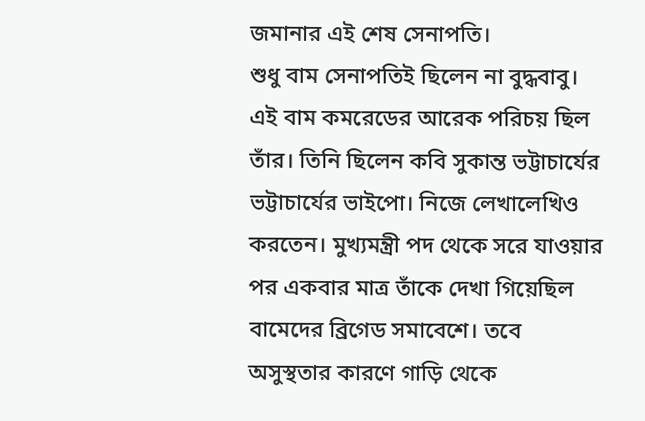জমানার এই শেষ সেনাপতি।
শুধু বাম সেনাপতিই ছিলেন না বুদ্ধবাবু। এই বাম কমরেডের আরেক পরিচয় ছিল তাঁর। তিনি ছিলেন কবি সুকান্ত ভট্টাচার্যের ভট্টাচার্যের ভাইপো। নিজে লেখালেখিও করতেন। মুখ্যমন্ত্রী পদ থেকে সরে যাওয়ার পর একবার মাত্র তাঁকে দেখা গিয়েছিল বামেদের ব্রিগেড সমাবেশে। তবে অসুস্থতার কারণে গাড়ি থেকে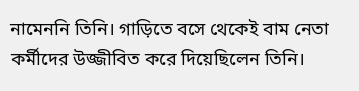নামেননি তিনি। গাড়িতে বসে থেকেই বাম নেতা কর্মীদের উজ্জীবিত করে দিয়েছিলেন তিনি।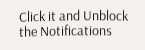Click it and Unblock the Notifications